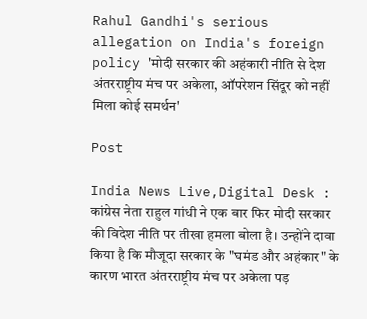Rahul Gandhi's serious allegation on India's foreign policy 'मोदी सरकार की अहंकारी नीति से देश अंतरराष्ट्रीय मंच पर अकेला, ऑपरेशन सिंदूर को नहीं मिला कोई समर्थन'

Post

India News Live,Digital Desk : कांग्रेस नेता राहुल गांधी ने एक बार फिर मोदी सरकार की विदेश नीति पर तीखा हमला बोला है। उन्होंने दावा किया है कि मौजूदा सरकार के "घमंड और अहंकार" के कारण भारत अंतरराष्ट्रीय मंच पर अकेला पड़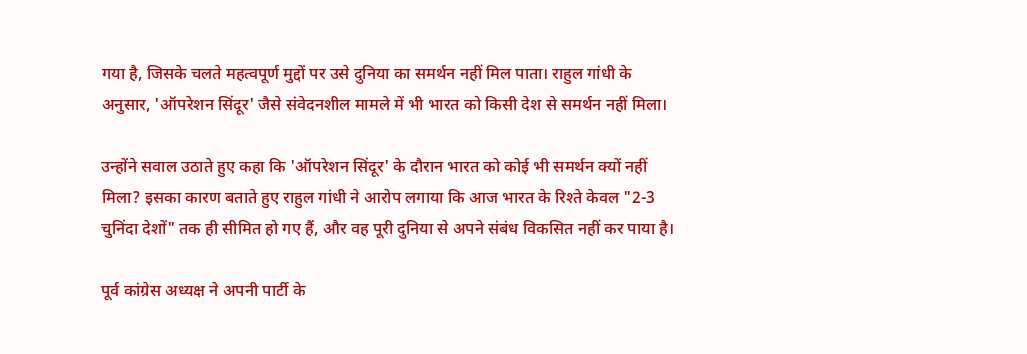गया है, जिसके चलते महत्वपूर्ण मुद्दों पर उसे दुनिया का समर्थन नहीं मिल पाता। राहुल गांधी के अनुसार, 'ऑपरेशन सिंदूर' जैसे संवेदनशील मामले में भी भारत को किसी देश से समर्थन नहीं मिला।

उन्होंने सवाल उठाते हुए कहा कि 'ऑपरेशन सिंदूर' के दौरान भारत को कोई भी समर्थन क्यों नहीं मिला? इसका कारण बताते हुए राहुल गांधी ने आरोप लगाया कि आज भारत के रिश्ते केवल "2-3 चुनिंदा देशों" तक ही सीमित हो गए हैं, और वह पूरी दुनिया से अपने संबंध विकसित नहीं कर पाया है।

पूर्व कांग्रेस अध्यक्ष ने अपनी पार्टी के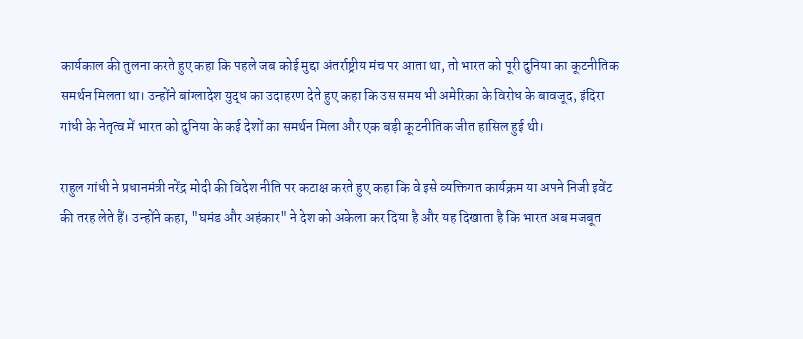कार्यकाल की तुलना करते हुए कहा कि पहले जब कोई मुद्दा अंतर्राष्ट्रीय मंच पर आता था, तो भारत को पूरी दुनिया का कूटनीतिक समर्थन मिलता था। उन्होंने बांग्लादेश युद्ध का उदाहरण देते हुए कहा कि उस समय भी अमेरिका के विरोध के बावजूद, इंदिरा गांधी के नेतृत्व में भारत को दुनिया के कई देशों का समर्थन मिला और एक बड़ी कूटनीतिक जीत हासिल हुई थी।

राहुल गांधी ने प्रधानमंत्री नरेंद्र मोदी की विदेश नीति पर कटाक्ष करते हुए कहा कि वे इसे व्यक्तिगत कार्यक्रम या अपने निजी इवेंट की तरह लेते हैं। उन्होंने कहा, "घमंड और अहंकार" ने देश को अकेला कर दिया है और यह दिखाता है कि भारत अब मजबूत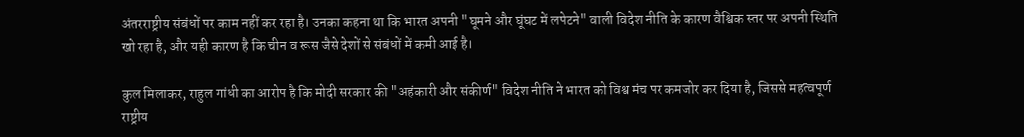अंतरराष्ट्रीय संबंधों पर काम नहीं कर रहा है। उनका कहना था कि भारत अपनी "घूमने और घूंघट में लपेटने" वाली विदेश नीति के कारण वैश्विक स्तर पर अपनी स्थिति खो रहा है, और यही कारण है कि चीन व रूस जैसे देशों से संबंधों में कमी आई है।

कुल मिलाकर, राहुल गांधी का आरोप है कि मोदी सरकार की "अहंकारी और संकीर्ण" विदेश नीति ने भारत को विश्व मंच पर कमजोर कर दिया है, जिससे महत्वपूर्ण राष्ट्रीय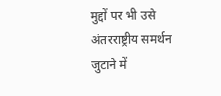मुद्दों पर भी उसे अंतरराष्ट्रीय समर्थन जुटाने में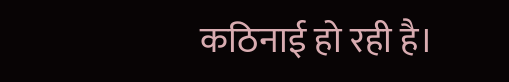कठिनाई हो रही है।